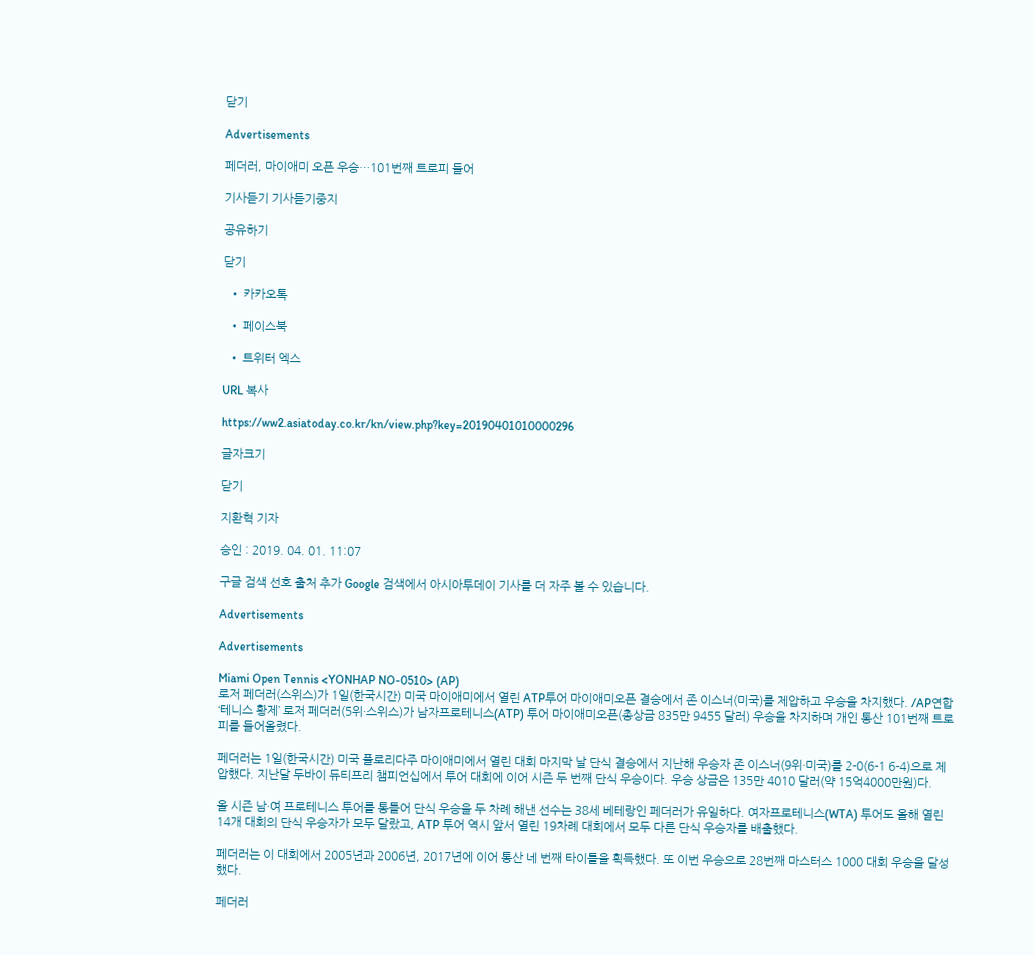닫기

Advertisements

페더러, 마이애미 오픈 우승…101번째 트로피 들어

기사듣기 기사듣기중지

공유하기

닫기

  • 카카오톡

  • 페이스북

  • 트위터 엑스

URL 복사

https://ww2.asiatoday.co.kr/kn/view.php?key=20190401010000296

글자크기

닫기

지환혁 기자

승인 : 2019. 04. 01. 11:07

구글 검색 선호 출처 추가 Google 검색에서 아시아투데이 기사를 더 자주 볼 수 있습니다.

Advertisements

Advertisements

Miami Open Tennis <YONHAP NO-0510> (AP)
로저 페더러(스위스)가 1일(한국시간) 미국 마이애미에서 열린 ATP투어 마이애미오픈 결승에서 존 이스너(미국)를 제압하고 우승을 차지했다. /AP연합
‘테니스 황제’ 로저 페더러(5위·스위스)가 남자프로테니스(ATP) 투어 마이애미오픈(총상금 835만 9455 달러) 우승을 차지하며 개인 통산 101번째 트로피를 들어올렸다.

페더러는 1일(한국시간) 미국 플로리다주 마이애미에서 열린 대회 마지막 날 단식 결승에서 지난해 우승자 존 이스너(9위·미국)를 2-0(6-1 6-4)으로 제압했다. 지난달 두바이 듀티프리 챔피언십에서 투어 대회에 이어 시즌 두 번째 단식 우승이다. 우승 상금은 135만 4010 달러(약 15억4000만원)다.

올 시즌 남·여 프로테니스 투어를 통틀어 단식 우승을 두 차례 해낸 선수는 38세 베테랑인 페더러가 유일하다. 여자프로테니스(WTA) 투어도 올해 열린 14개 대회의 단식 우승자가 모두 달랐고, ATP 투어 역시 앞서 열린 19차례 대회에서 모두 다른 단식 우승자를 배출했다.

페더러는 이 대회에서 2005년과 2006년, 2017년에 이어 통산 네 번째 타이틀을 획득했다. 또 이번 우승으로 28번째 마스터스 1000 대회 우승을 달성했다.

페더러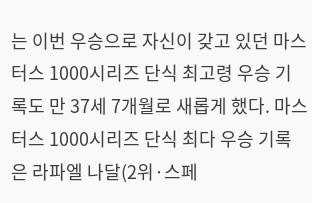는 이번 우승으로 자신이 갖고 있던 마스터스 1000시리즈 단식 최고령 우승 기록도 만 37세 7개월로 새롭게 했다. 마스터스 1000시리즈 단식 최다 우승 기록은 라파엘 나달(2위·스페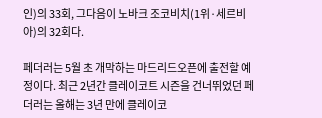인)의 33회, 그다음이 노바크 조코비치(1위·세르비아)의 32회다.

페더러는 5월 초 개막하는 마드리드오픈에 출전할 예정이다. 최근 2년간 클레이코트 시즌을 건너뛰었던 페더러는 올해는 3년 만에 클레이코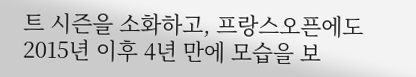트 시즌을 소화하고, 프랑스오픈에도 2015년 이후 4년 만에 모습을 보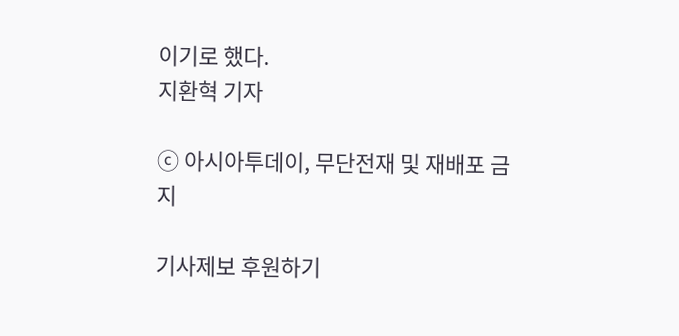이기로 했다.
지환혁 기자

ⓒ 아시아투데이, 무단전재 및 재배포 금지

기사제보 후원하기